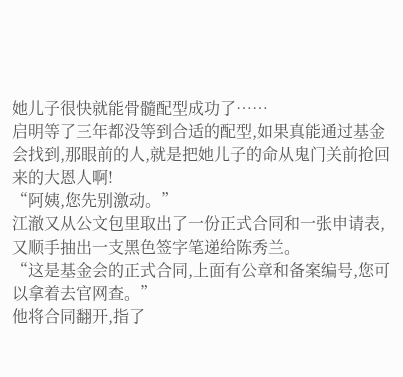她儿子很快就能骨髓配型成功了……
启明等了三年都没等到合适的配型,如果真能通过基金会找到,那眼前的人,就是把她儿子的命从鬼门关前抢回来的大恩人啊!
“阿姨,您先别激动。”
江澈又从公文包里取出了一份正式合同和一张申请表,又顺手抽出一支黑色签字笔递给陈秀兰。
“这是基金会的正式合同,上面有公章和备案编号,您可以拿着去官网查。”
他将合同翻开,指了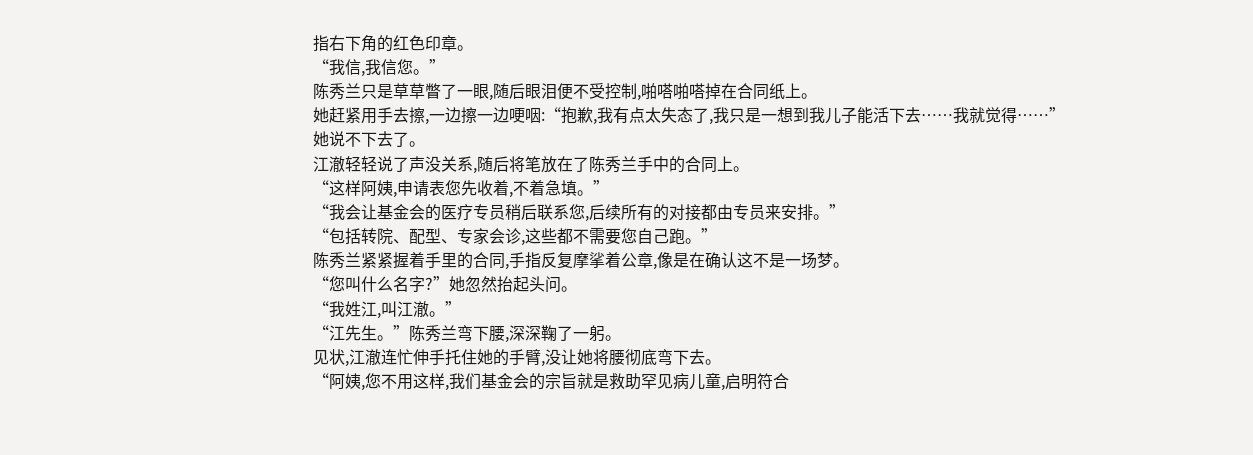指右下角的红色印章。
“我信,我信您。”
陈秀兰只是草草瞥了一眼,随后眼泪便不受控制,啪嗒啪嗒掉在合同纸上。
她赶紧用手去擦,一边擦一边哽咽:“抱歉,我有点太失态了,我只是一想到我儿子能活下去……我就觉得……”
她说不下去了。
江澈轻轻说了声没关系,随后将笔放在了陈秀兰手中的合同上。
“这样阿姨,申请表您先收着,不着急填。”
“我会让基金会的医疗专员稍后联系您,后续所有的对接都由专员来安排。”
“包括转院、配型、专家会诊,这些都不需要您自己跑。”
陈秀兰紧紧握着手里的合同,手指反复摩挲着公章,像是在确认这不是一场梦。
“您叫什么名字?”她忽然抬起头问。
“我姓江,叫江澈。”
“江先生。”陈秀兰弯下腰,深深鞠了一躬。
见状,江澈连忙伸手托住她的手臂,没让她将腰彻底弯下去。
“阿姨,您不用这样,我们基金会的宗旨就是救助罕见病儿童,启明符合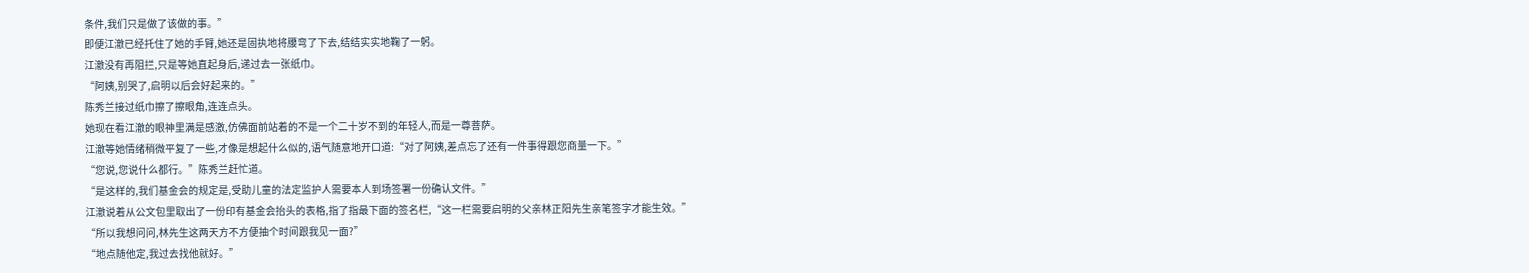条件,我们只是做了该做的事。”
即便江澈已经托住了她的手臂,她还是固执地将腰弯了下去,结结实实地鞠了一躬。
江澈没有再阻拦,只是等她直起身后,递过去一张纸巾。
“阿姨,别哭了,启明以后会好起来的。”
陈秀兰接过纸巾擦了擦眼角,连连点头。
她现在看江澈的眼神里满是感激,仿佛面前站着的不是一个二十岁不到的年轻人,而是一尊菩萨。
江澈等她情绪稍微平复了一些,才像是想起什么似的,语气随意地开口道:“对了阿姨,差点忘了还有一件事得跟您商量一下。”
“您说,您说什么都行。”陈秀兰赶忙道。
“是这样的,我们基金会的规定是,受助儿童的法定监护人需要本人到场签署一份确认文件。”
江澈说着从公文包里取出了一份印有基金会抬头的表格,指了指最下面的签名栏,“这一栏需要启明的父亲林正阳先生亲笔签字才能生效。”
“所以我想问问,林先生这两天方不方便抽个时间跟我见一面?”
“地点随他定,我过去找他就好。”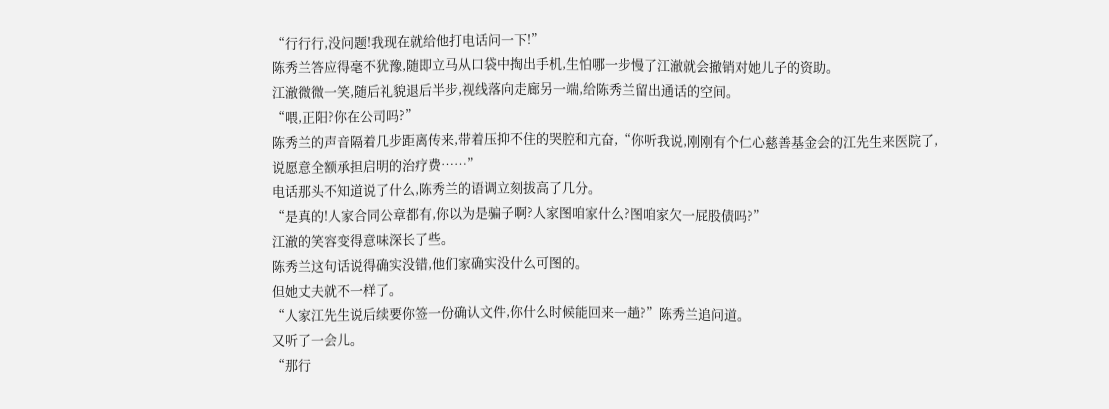“行行行,没问题!我现在就给他打电话问一下!”
陈秀兰答应得毫不犹豫,随即立马从口袋中掏出手机,生怕哪一步慢了江澈就会撤销对她儿子的资助。
江澈微微一笑,随后礼貌退后半步,视线落向走廊另一端,给陈秀兰留出通话的空间。
“喂,正阳?你在公司吗?”
陈秀兰的声音隔着几步距离传来,带着压抑不住的哭腔和亢奋,“你听我说,刚刚有个仁心慈善基金会的江先生来医院了,说愿意全额承担启明的治疗费……”
电话那头不知道说了什么,陈秀兰的语调立刻拔高了几分。
“是真的!人家合同公章都有,你以为是骗子啊?人家图咱家什么?图咱家欠一屁股债吗?”
江澈的笑容变得意味深长了些。
陈秀兰这句话说得确实没错,他们家确实没什么可图的。
但她丈夫就不一样了。
“人家江先生说后续要你签一份确认文件,你什么时候能回来一趟?”陈秀兰追问道。
又听了一会儿。
“那行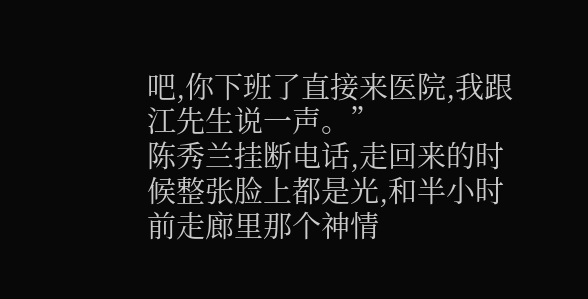吧,你下班了直接来医院,我跟江先生说一声。”
陈秀兰挂断电话,走回来的时候整张脸上都是光,和半小时前走廊里那个神情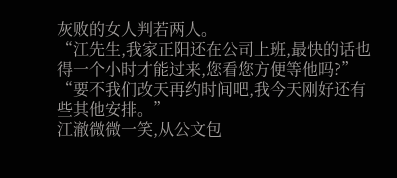灰败的女人判若两人。
“江先生,我家正阳还在公司上班,最快的话也得一个小时才能过来,您看您方便等他吗?”
“要不我们改天再约时间吧,我今天刚好还有些其他安排。”
江澈微微一笑,从公文包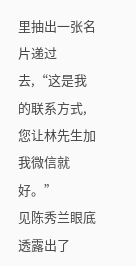里抽出一张名片递过去,“这是我的联系方式,您让林先生加我微信就好。”
见陈秀兰眼底透露出了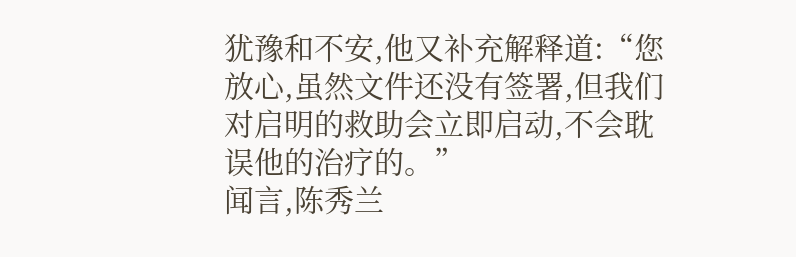犹豫和不安,他又补充解释道:“您放心,虽然文件还没有签署,但我们对启明的救助会立即启动,不会耽误他的治疗的。”
闻言,陈秀兰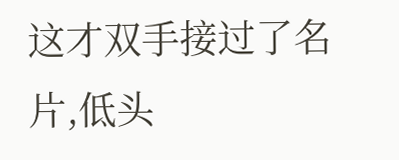这才双手接过了名片,低头